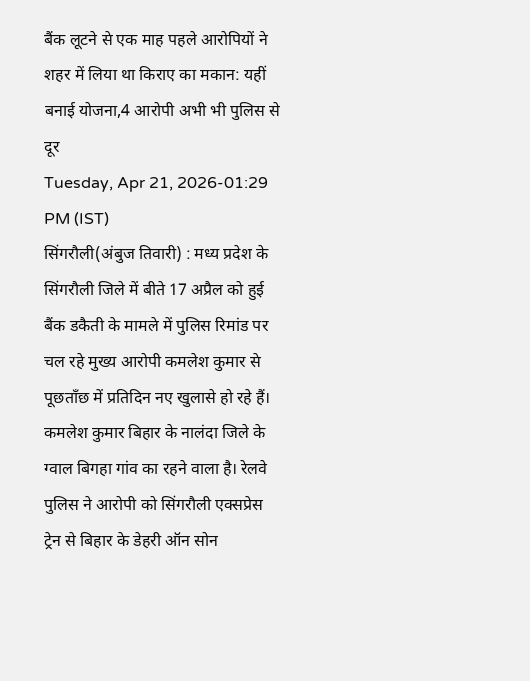बैंक लूटने से एक माह पहले आरोपियों ने शहर में लिया था किराए का मकान: यहीं बनाई योजना,4 आरोपी अभी भी पुलिस से दूर
Tuesday, Apr 21, 2026-01:29 PM (IST)
सिंगरौली(अंबुज तिवारी) : मध्य प्रदेश के सिंगरौली जिले में बीते 17 अप्रैल को हुई बैंक डकैती के मामले में पुलिस रिमांड पर चल रहे मुख्य आरोपी कमलेश कुमार से पूछताँछ में प्रतिदिन नए खुलासे हो रहे हैं। कमलेश कुमार बिहार के नालंदा जिले के ग्वाल बिगहा गांव का रहने वाला है। रेलवे पुलिस ने आरोपी को सिंगरौली एक्सप्रेस ट्रेन से बिहार के डेहरी ऑन सोन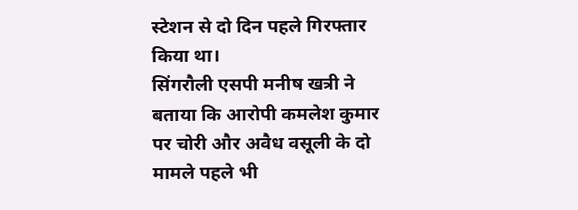स्टेशन से दो दिन पहले गिरफ्तार किया था।
सिंगरौली एसपी मनीष खत्री ने बताया कि आरोपी कमलेश कुमार पर चोरी और अवैध वसूली के दो मामले पहले भी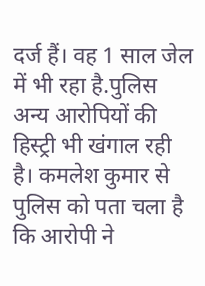दर्ज हैं। वह 1 साल जेल में भी रहा है.पुलिस अन्य आरोपियों की हिस्ट्री भी खंगाल रही है। कमलेश कुमार से पुलिस को पता चला है कि आरोपी ने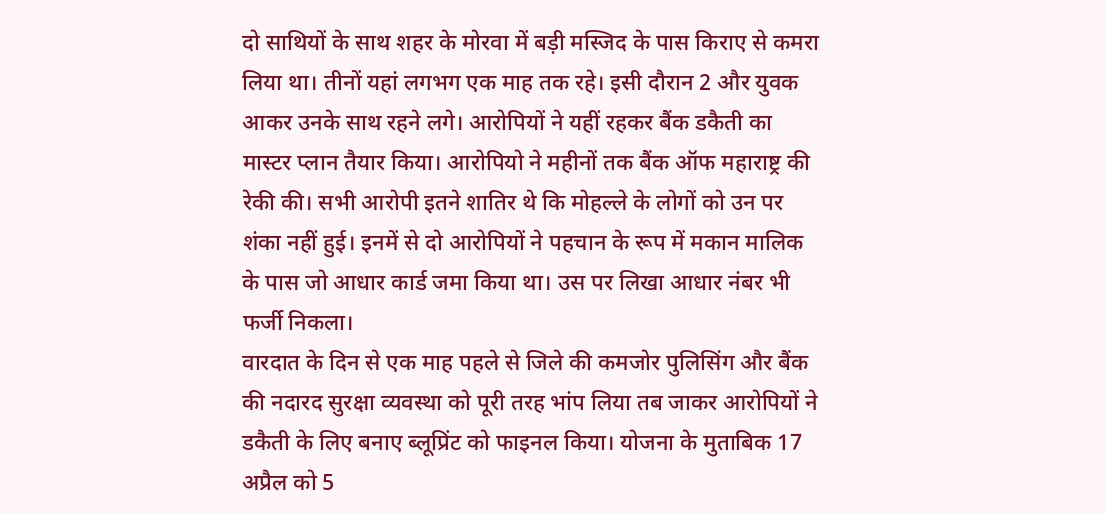दो साथियों के साथ शहर के मोरवा में बड़ी मस्जिद के पास किराए से कमरा लिया था। तीनों यहां लगभग एक माह तक रहे। इसी दौरान 2 और युवक आकर उनके साथ रहने लगे। आरोपियों ने यहीं रहकर बैंक डकैती का मास्टर प्लान तैयार किया। आरोपियो ने महीनों तक बैंक ऑफ महाराष्ट्र की रेकी की। सभी आरोपी इतने शातिर थे कि मोहल्ले के लोगों को उन पर शंका नहीं हुई। इनमें से दो आरोपियों ने पहचान के रूप में मकान मालिक के पास जो आधार कार्ड जमा किया था। उस पर लिखा आधार नंबर भी फर्जी निकला।
वारदात के दिन से एक माह पहले से जिले की कमजोर पुलिसिंग और बैंक की नदारद सुरक्षा व्यवस्था को पूरी तरह भांप लिया तब जाकर आरोपियों ने डकैती के लिए बनाए ब्लूप्रिंट को फाइनल किया। योजना के मुताबिक 17 अप्रैल को 5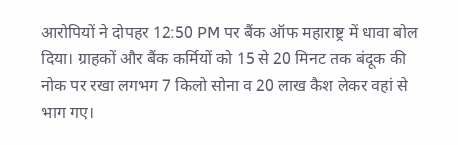आरोपियों ने दोपहर 12:50 PM पर बैंक ऑफ महाराष्ट्र में धावा बोल दिया। ग्राहकों और बैंक कर्मियों को 15 से 20 मिनट तक बंदूक की नोक पर रखा लगभग 7 किलो सोना व 20 लाख कैश लेकर वहां से भाग गए।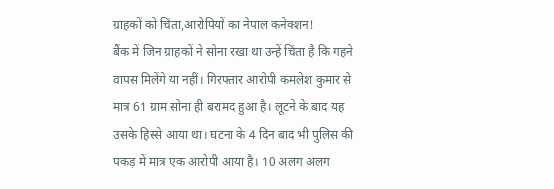ग्राहकों को चिंता,आरोपियों का नेपाल कनेक्शन!
बैंक में जिन ग्राहकों ने सोना रखा था उन्हें चिंता है कि गहने वापस मिलेंगे या नहीं। गिरफ्तार आरोपी कमलेश कुमार से मात्र 61 ग्राम सोना ही बरामद हुआ है। लूटने के बाद यह उसके हिस्से आया था। घटना के 4 दिन बाद भी पुलिस की पकड़ में मात्र एक आरोपी आया है। 10 अलग अलग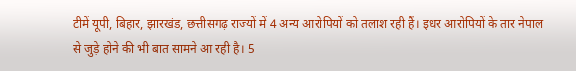टीमें यूपी, बिहार, झारखंड, छत्तीसगढ़ राज्यों में 4 अन्य आरोपियों को तलाश रही हैं। इधर आरोपियों के तार नेपाल से जुड़े होने की भी बात सामने आ रही है। 5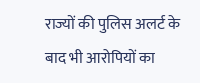राज्यों की पुलिस अलर्ट के बाद भी आरोपियों का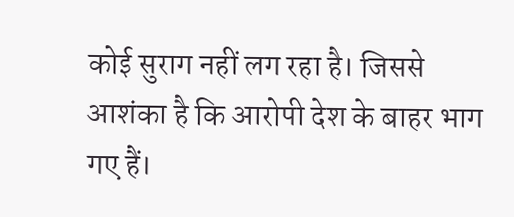कोई सुराग नहीं लग रहा है। जिससे आशंका है कि आरोपी देश के बाहर भाग गए हैं।